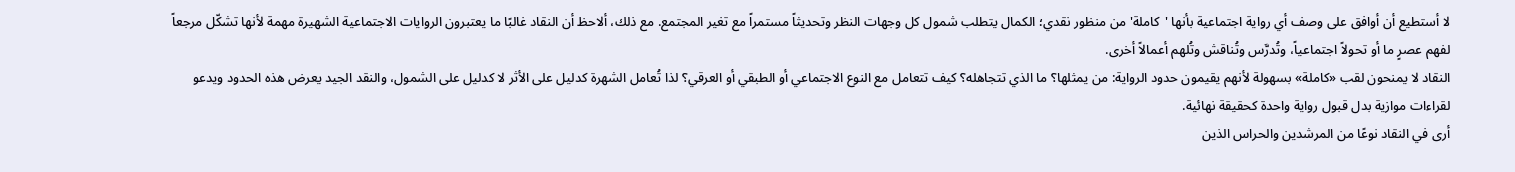لا أستطيع أن أوافق على وصف أي رواية اجتماعية بأنها 'كاملة' من منظور نقدي؛ الكمال يتطلب شمول كل وجهات النظر وتحديثاً مستمراً مع تغير المجتمع. مع ذلك، ألاحظ أن النقاد غالبًا ما يعتبرون الروايات الاجتماعية الشهيرة مهمة لأنها تشكّل مرجعاً لفهم عصرٍ ما أو تحولاً اجتماعياً، وتُدرَّس وتُناقش وتُلهم أعمالاً أخرى.
النقاد لا يمنحون لقب «كاملة» بسهولة لأنهم يقيمون حدود الرواية: من يمثلها؟ ما الذي تتجاهله؟ كيف تتعامل مع النوع الاجتماعي أو الطبقي أو العرقي؟ لذا تُعامل الشهرة كدليل على الأثر لا كدليل على الشمول، والنقد الجيد يعرض هذه الحدود ويدعو لقراءات موازية بدل قبول رواية واحدة كحقيقة نهائية.
أرى في النقاد نوعًا من المرشدين والحراس الذين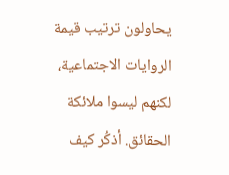يحاولون ترتيب قيمة الروايات الاجتماعية، لكنهم ليسوا ملائكة الحقائق. أذكُر كيف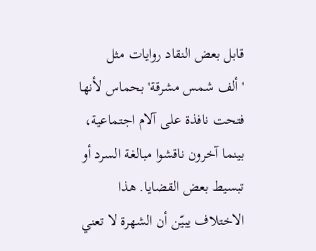قابل بعض النقاد روايات مثل 'ألف شمس مشرقة' بحماس لأنها فتحت نافذة على آلام اجتماعية، بينما آخرون ناقشوا مبالغة السرد أو تبسيط بعض القضايا. هذا الاختلاف يبيّن أن الشهرة لا تعني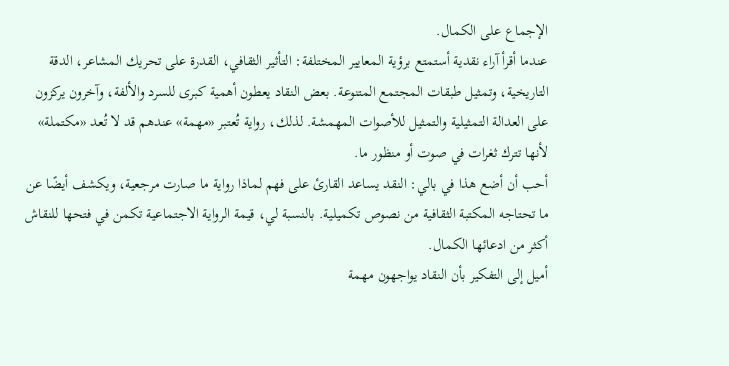الإجماع على الكمال.
عندما أقرأ آراء نقدية أستمتع برؤية المعايير المختلفة: التأثير الثقافي، القدرة على تحريك المشاعر، الدقة التاريخية، وتمثيل طبقات المجتمع المتنوعة. بعض النقاد يعطون أهمية كبرى للسرد والألفة، وآخرون يركزون على العدالة التمثيلية والتمثيل للأصوات المهمشة. لذلك، رواية تُعتبر «مهمة» عندهم قد لا تُعد «مكتملة» لأنها تترك ثغرات في صوت أو منظور ما.
أحب أن أضع هذا في بالي: النقد يساعد القارئ على فهم لماذا رواية ما صارت مرجعية، ويكشف أيضًا عن ما تحتاجه المكتبة الثقافية من نصوص تكميلية. بالنسبة لي، قيمة الرواية الاجتماعية تكمن في فتحها للنقاش أكثر من ادعائها الكمال.
أميل إلى التفكير بأن النقاد يواجهون مهمة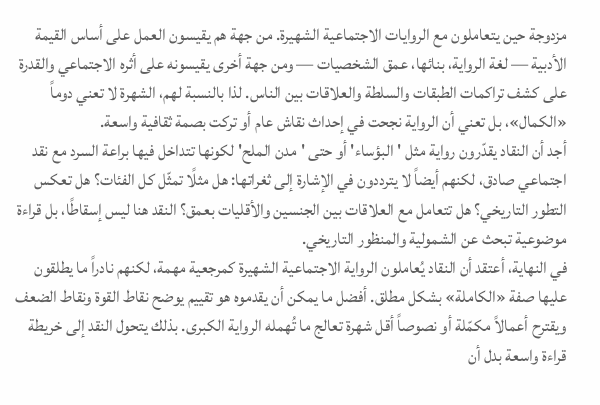مزدوجة حين يتعاملون مع الروايات الاجتماعية الشهيرة. من جهة هم يقيسون العمل على أساس القيمة الأدبية — لغة الرواية، بنائها، عمق الشخصيات — ومن جهة أخرى يقيسونه على أثره الاجتماعي والقدرة على كشف تراكمات الطبقات والسلطة والعلاقات بين الناس. لذا بالنسبة لهم، الشهرة لا تعني دوماً «الكمال»، بل تعني أن الرواية نجحت في إحداث نقاش عام أو تركت بصمة ثقافية واسعة.
أجد أن النقاد يقدّرون رواية مثل 'البؤساء' أو حتى 'مدن الملح' لكونها تتداخل فيها براعة السرد مع نقد اجتماعي صادق، لكنهم أيضاً لا يترددون في الإشارة إلى ثغراتها: هل مثلًا تمثّل كل الفئات؟ هل تعكس التطور التاريخي؟ هل تتعامل مع العلاقات بين الجنسين والأقليات بعمق؟ النقد هنا ليس إسقاطًا، بل قراءة موضوعية تبحث عن الشمولية والمنظور التاريخي.
في النهاية، أعتقد أن النقاد يُعاملون الرواية الاجتماعية الشهيرة كمرجعية مهمة، لكنهم نادراً ما يطلقون عليها صفة «الكاملة» بشكل مطلق. أفضل ما يمكن أن يقدموه هو تقييم يوضح نقاط القوة ونقاط الضعف ويقترح أعمالاً مكمّلة أو نصوصاً أقل شهرة تعالج ما تُهمله الرواية الكبرى. بذلك يتحول النقد إلى خريطة قراءة واسعة بدل أن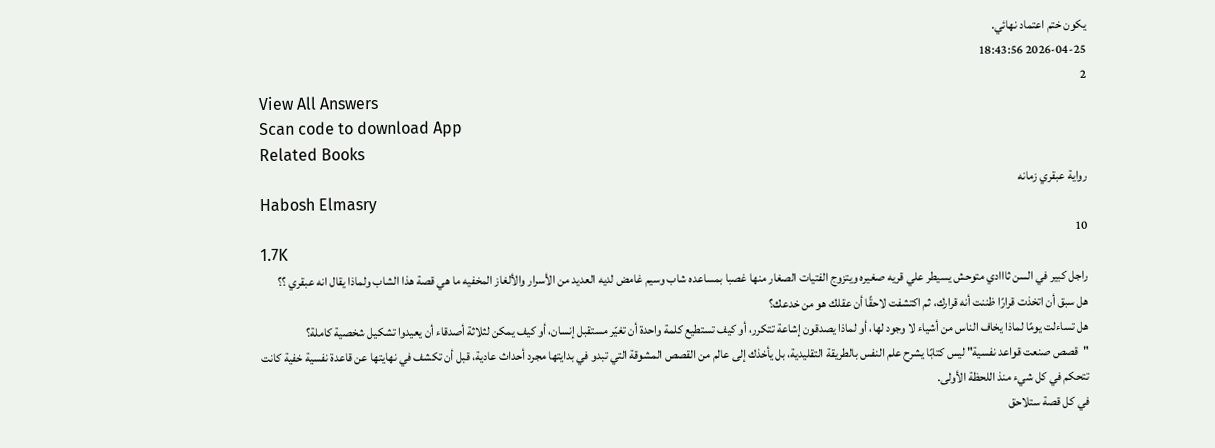يكون ختم اعتماد نهائي.
2026-04-25 18:43:56
2
View All Answers
Scan code to download App
Related Books
رواية عبقري زمانه
Habosh Elmasry
10
1.7K
راجل كبير في السن ثااادي متوحش يسيطر علي قريه صغيره ويتزوج الفتيات الصغار منها غصبا بمساعده شاب وسيم غامض لديه العديد من الأسرار والألغاز المخفيه ما هي قصة هذا الشاب ولماذا يقال انه عبقري ؟؟
هل سبق أن اتخذت قرارًا ظننت أنه قرارك، ثم اكتشفت لاحقًا أن عقلك هو من خدعك؟
هل تساءلت يومًا لماذا يخاف الناس من أشياء لا وجود لها، أو لماذا يصدقون إشاعة تتكرر، أو كيف تستطيع كلمة واحدة أن تغيّر مستقبل إنسان، أو كيف يمكن لثلاثة أصدقاء أن يعيدوا تشكيل شخصية كاملة؟
"قصص صنعت قواعد نفسية" ليس كتابًا يشرح علم النفس بالطريقة التقليدية، بل يأخذك إلى عالم من القصص المشوقة التي تبدو في بدايتها مجرد أحداث عادية، قبل أن تكشف في نهايتها عن قاعدة نفسية خفية كانت تتحكم في كل شيء منذ اللحظة الأولى.
في كل قصة ستلاحق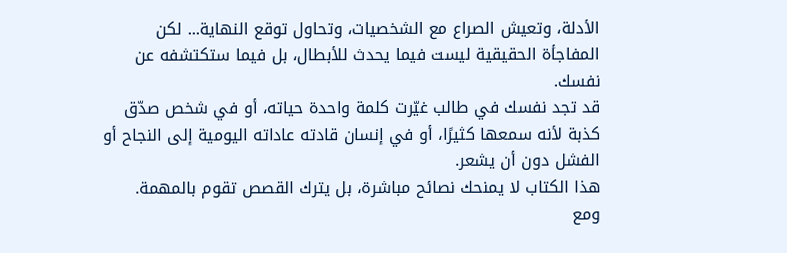الأدلة، وتعيش الصراع مع الشخصيات، وتحاول توقع النهاية... لكن المفاجأة الحقيقية ليست فيما يحدث للأبطال، بل فيما ستكتشفه عن نفسك.
قد تجد نفسك في طالب غيّرت كلمة واحدة حياته، أو في شخص صدّق كذبة لأنه سمعها كثيرًا، أو في إنسان قادته عاداته اليومية إلى النجاح أو الفشل دون أن يشعر.
هذا الكتاب لا يمنحك نصائح مباشرة، بل يترك القصص تقوم بالمهمة. ومع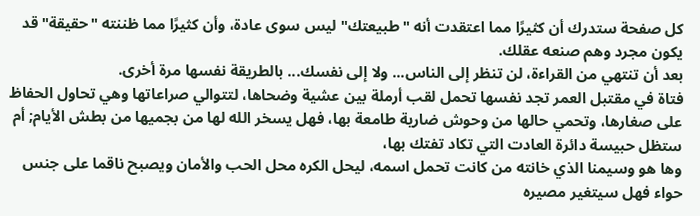كل صفحة ستدرك أن كثيرًا مما اعتقدت أنه "طبيعتك" ليس سوى عادة، وأن كثيرًا مما ظننته "حقيقة" قد يكون مجرد وهم صنعه عقلك.
بعد أن تنتهي من القراءة، لن تنظر إلى الناس... ولا إلى نفسك... بالطريقة نفسها مرة أخرى.
فتاة في مقتبل العمر تجد نفسها تحمل لقب أرملة بين عشية وضحاها، لتتوالي صراعاتها وهي تحاول الحفاظ على صغارها، وتحمي حالها من وحوش ضارية طامعة بها، فهل يسخر الله لها من بجميها من بطش الأيام; أم ستظل حبيسة دائرة العادت التي تكاد تفتك بها،
وها هو وسيمنا الذي خانته من كانت تحمل اسمه، ليحل الكره محل الحب والأمان ويصبح ناقما على جنس حواء فهل سيتغير مصيره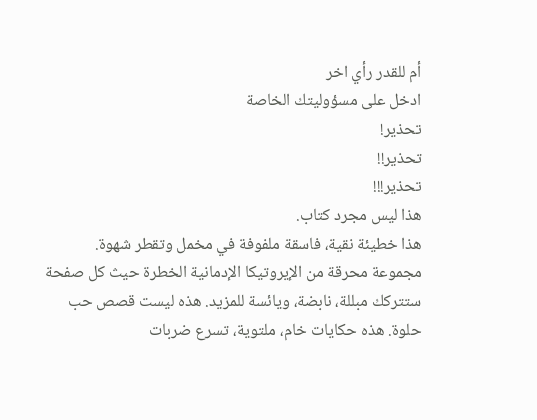أم للقدر رأي اخر
ادخل على مسؤوليتك الخاصة
تحذير!
تحذير!!
تحذير!!!
هذا ليس مجرد كتاب.
هذا خطيئة نقية، فاسقة ملفوفة في مخمل وتقطر شهوة.
مجموعة محرقة من الإيروتيكا الإدمانية الخطرة حيث كل صفحة ستتركك مبللة، نابضة، ويائسة للمزيد. هذه ليست قصص حب حلوة. هذه حكايات خام، ملتوية، تسرع ضربات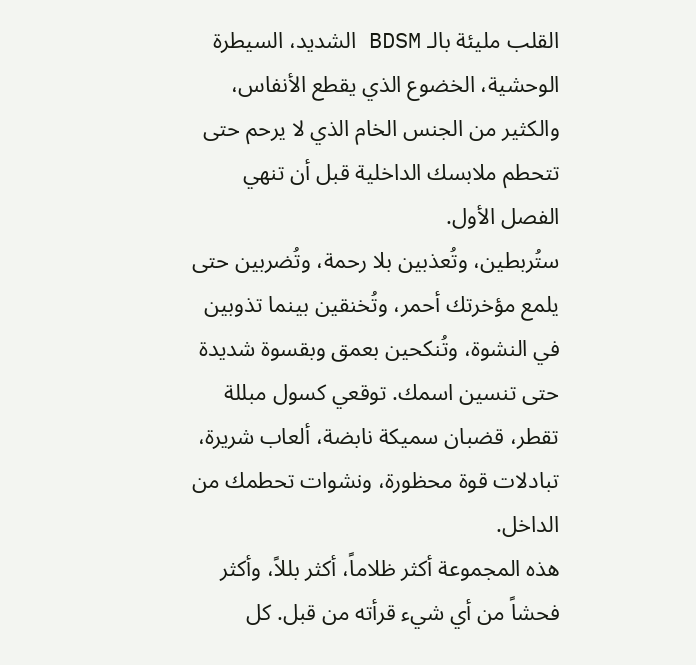القلب مليئة بالـ BDSM الشديد، السيطرة الوحشية، الخضوع الذي يقطع الأنفاس، والكثير من الجنس الخام الذي لا يرحم حتى تتحطم ملابسك الداخلية قبل أن تنهي الفصل الأول.
ستُربطين، وتُعذبين بلا رحمة، وتُضربين حتى يلمع مؤخرتك أحمر، وتُخنقين بينما تذوبين في النشوة، وتُنكحين بعمق وبقسوة شديدة حتى تنسين اسمك. توقعي كسول مبللة تقطر، قضبان سميكة نابضة، ألعاب شريرة، تبادلات قوة محظورة، ونشوات تحطمك من الداخل.
هذه المجموعة أكثر ظلاماً، أكثر بللاً، وأكثر فحشاً من أي شيء قرأته من قبل. كل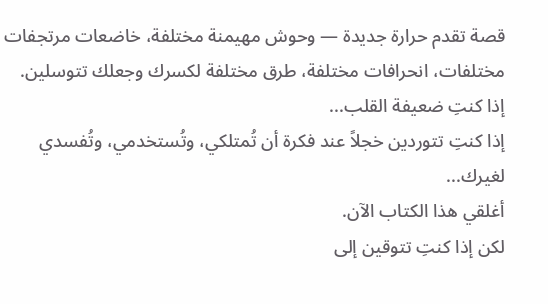قصة تقدم حرارة جديدة — وحوش مهيمنة مختلفة، خاضعات مرتجفات مختلفات، انحرافات مختلفة، طرق مختلفة لكسرك وجعلك تتوسلين.
إذا كنتِ ضعيفة القلب...
إذا كنتِ تتوردين خجلاً عند فكرة أن تُمتلكي، وتُستخدمي، وتُفسدي لغيرك...
أغلقي هذا الكتاب الآن.
لكن إذا كنتِ تتوقين إلى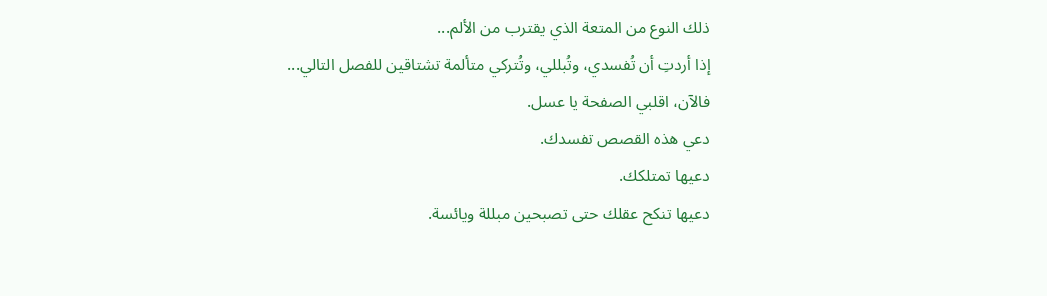ذلك النوع من المتعة الذي يقترب من الألم...
إذا أردتِ أن تُفسدي، وتُبللي، وتُتركي متألمة تشتاقين للفصل التالي...
فالآن، اقلبي الصفحة يا عسل.
دعي هذه القصص تفسدك.
دعيها تمتلكك.
دعيها تنكح عقلك حتى تصبحين مبللة ويائسة.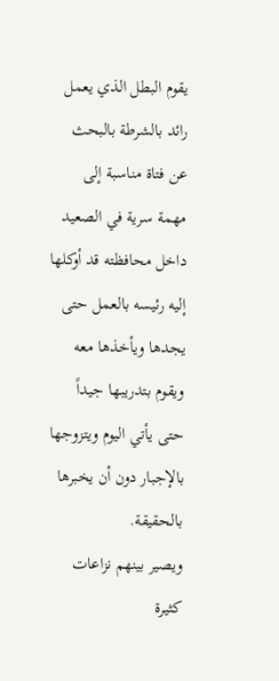يقوم البطل الذي يعمل رائد بالشرطة بالبحث عن فتاة مناسبة إلى مهمة سرية في الصعيد داخل محافظته قد أوكلها إليه رئيسه بالعمل حتى يجدها ويأخذها معه ويقوم بتدريبها جيداً حتى يأتي اليوم ويتزوجها بالإجبار دون أن يخبرها بالحقيقة.
ويصير بينهم نزاعات كثيرة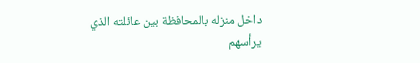داخل منزله بالمحافظة بين عائلته الذي يرأسهم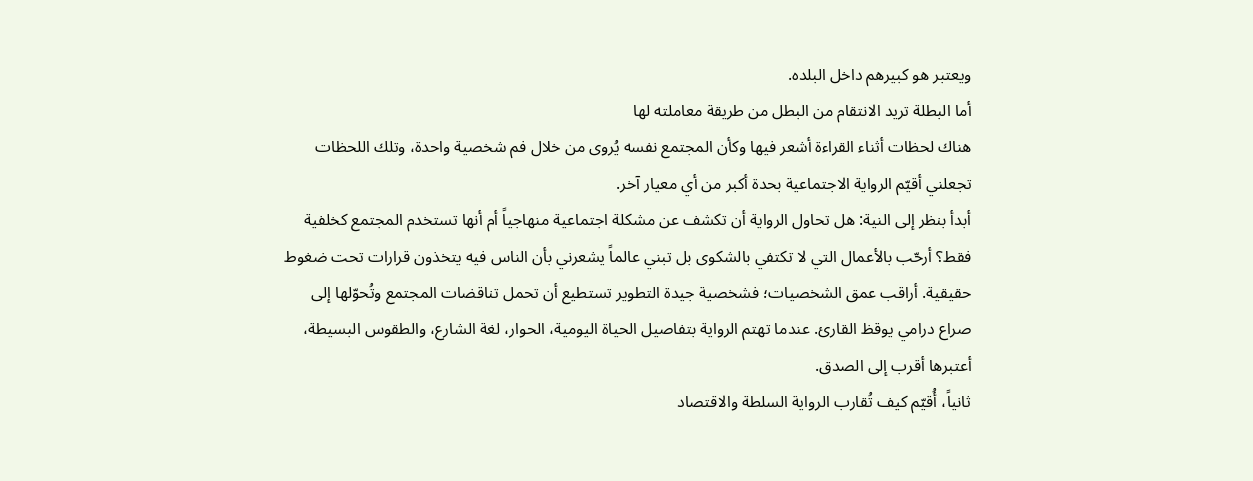ويعتبر هو كبيرهم داخل البلده.
أما البطلة تريد الانتقام من البطل من طريقة معاملته لها
هناك لحظات أثناء القراءة أشعر فيها وكأن المجتمع نفسه يُروى من خلال فم شخصية واحدة، وتلك اللحظات تجعلني أقيّم الرواية الاجتماعية بحدة أكبر من أي معيار آخر.
أبدأ بنظر إلى النية: هل تحاول الرواية أن تكشف عن مشكلة اجتماعية منهاجياً أم أنها تستخدم المجتمع كخلفية فقط؟ أرحّب بالأعمال التي لا تكتفي بالشكوى بل تبني عالماً يشعرني بأن الناس فيه يتخذون قرارات تحت ضغوط حقيقية. أراقب عمق الشخصيات؛ فشخصية جيدة التطوير تستطيع أن تحمل تناقضات المجتمع وتُحوّلها إلى صراع درامي يوقظ القارئ. عندما تهتم الرواية بتفاصيل الحياة اليومية، الحوار، لغة الشارع، والطقوس البسيطة، أعتبرها أقرب إلى الصدق.
ثانياً، أُقيّم كيف تُقارب الرواية السلطة والاقتصاد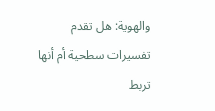والهوية: هل تقدم تفسيرات سطحية أم أنها تربط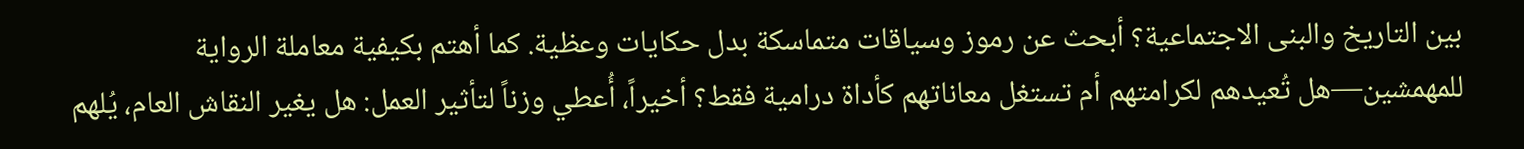بين التاريخ والبنى الاجتماعية؟ أبحث عن رموز وسياقات متماسكة بدل حكايات وعظية. كما أهتم بكيفية معاملة الرواية للمهمشين—هل تُعيدهم لكرامتهم أم تستغل معاناتهم كأداة درامية فقط؟ أخيراً، أُعطي وزناً لتأثير العمل: هل يغير النقاش العام، يُلهم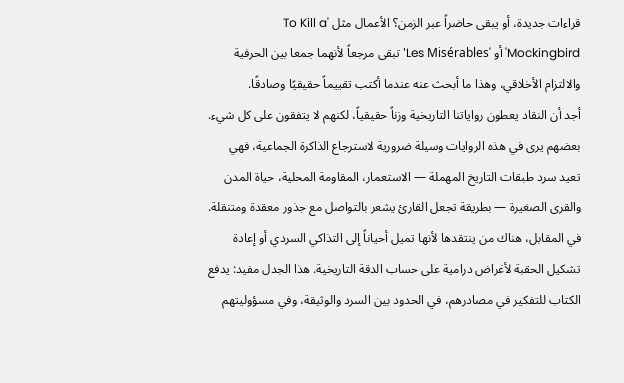قراءات جديدة، أو يبقى حاضراً عبر الزمن؟ الأعمال مثل 'To Kill a Mockingbird' أو 'Les Misérables' تبقى مرجعاً لأنهما جمعا بين الحرفية والالتزام الأخلاقي، وهذا ما أبحث عنه عندما أكتب تقييماً حقيقيًا وصادقًا.
أجد أن النقاد يعطون رواياتنا التاريخية وزناً حقيقياً، لكنهم لا يتفقون على كل شيء. بعضهم يرى في هذه الروايات وسيلة ضرورية لاسترجاع الذاكرة الجماعية، فهي تعيد سرد طبقات التاريخ المهملة — الاستعمار، المقاومة المحلية، حياة المدن والقرى الصغيرة — بطريقة تجعل القارئ يشعر بالتواصل مع جذور معقدة ومتنقلة.
في المقابل، هناك من ينتقدها لأنها تميل أحياناً إلى التذاكي السردي أو إعادة تشكيل الحقبة لأغراض درامية على حساب الدقة التاريخية. هذا الجدل مفيد: يدفع الكتاب للتفكير في مصادرهم، في الحدود بين السرد والوثيقة، وفي مسؤوليتهم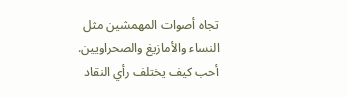تجاه أصوات المهمشين مثل النساء والأمازيغ والصحراويين.
أحب كيف يختلف رأي النقاد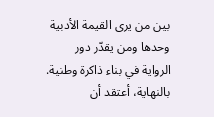بين من يرى القيمة الأدبية وحدها ومن يقدّر دور الرواية في بناء ذاكرة وطنية. بالنهاية، أعتقد أن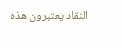النقاد يعتبرون هذه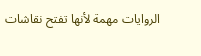الروايات مهمة لأنها تفتح نقاشات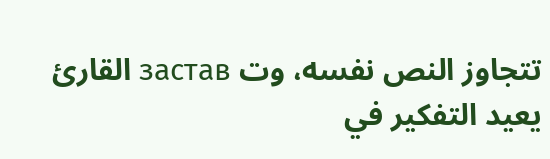تتجاوز النص نفسه، وت застав القارئ يعيد التفكير في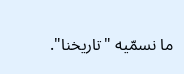ما نسمّيه "تاريخنا".